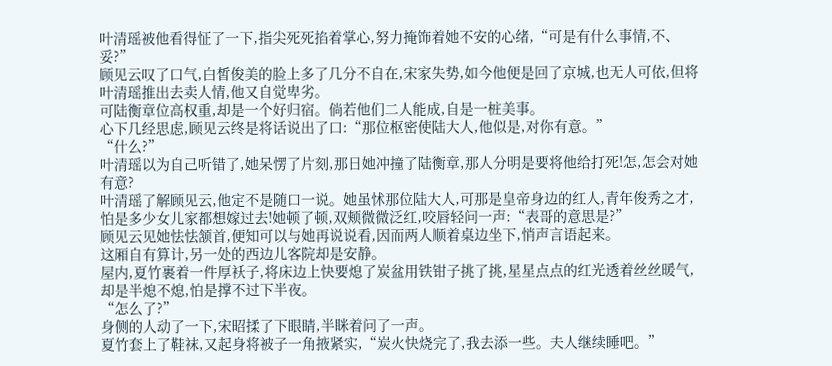叶清瑶被他看得怔了一下,指尖死死掐着掌心,努力掩饰着她不安的心绪,“可是有什么事情,不、妥?”
顾见云叹了口气,白皙俊美的脸上多了几分不自在,宋家失势,如今他便是回了京城,也无人可依,但将叶清瑶推出去卖人情,他又自觉卑劣。
可陆衡章位高权重,却是一个好归宿。倘若他们二人能成,自是一桩美事。
心下几经思虑,顾见云终是将话说出了口:“那位枢密使陆大人,他似是,对你有意。”
“什么?”
叶清瑶以为自己听错了,她呆愣了片刻,那日她冲撞了陆衡章,那人分明是要将他给打死!怎,怎会对她有意?
叶清瑶了解顾见云,他定不是随口一说。她虽怵那位陆大人,可那是皇帝身边的红人,青年俊秀之才,怕是多少女儿家都想嫁过去!她顿了顿,双颊微微泛红,咬唇轻问一声:“表哥的意思是?”
顾见云见她怯怯颔首,便知可以与她再说说看,因而两人顺着桌边坐下,悄声言语起来。
这厢自有算计,另一处的西边儿客院却是安静。
屋内,夏竹裹着一件厚袄子,将床边上快要熄了炭盆用铁钳子挑了挑,星星点点的红光透着丝丝暖气,却是半熄不熄,怕是撑不过下半夜。
“怎么了?”
身侧的人动了一下,宋昭揉了下眼睛,半眯着问了一声。
夏竹套上了鞋袜,又起身将被子一角掖紧实,“炭火快烧完了,我去添一些。夫人继续睡吧。”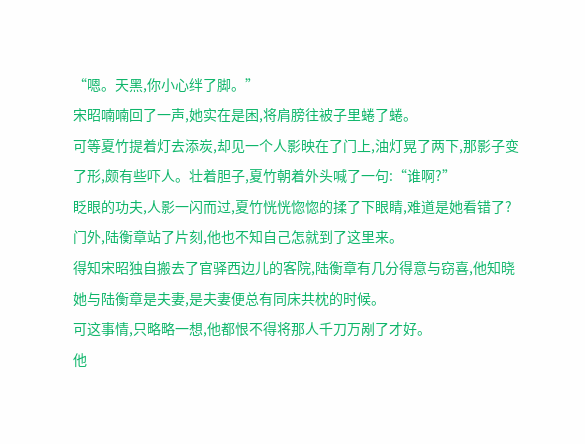“嗯。天黑,你小心绊了脚。”
宋昭喃喃回了一声,她实在是困,将肩膀往被子里蜷了蜷。
可等夏竹提着灯去添炭,却见一个人影映在了门上,油灯晃了两下,那影子变了形,颇有些吓人。壮着胆子,夏竹朝着外头喊了一句:“谁啊?”
眨眼的功夫,人影一闪而过,夏竹恍恍惚惚的揉了下眼睛,难道是她看错了?
门外,陆衡章站了片刻,他也不知自己怎就到了这里来。
得知宋昭独自搬去了官驿西边儿的客院,陆衡章有几分得意与窃喜,他知晓她与陆衡章是夫妻,是夫妻便总有同床共枕的时候。
可这事情,只略略一想,他都恨不得将那人千刀万剐了才好。
他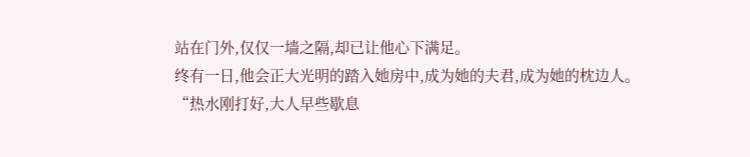站在门外,仅仅一墙之隔,却已让他心下满足。
终有一日,他会正大光明的踏入她房中,成为她的夫君,成为她的枕边人。
“热水刚打好,大人早些歇息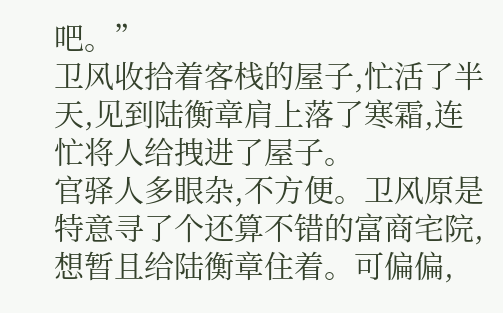吧。”
卫风收拾着客栈的屋子,忙活了半天,见到陆衡章肩上落了寒霜,连忙将人给拽进了屋子。
官驿人多眼杂,不方便。卫风原是特意寻了个还算不错的富商宅院,想暂且给陆衡章住着。可偏偏,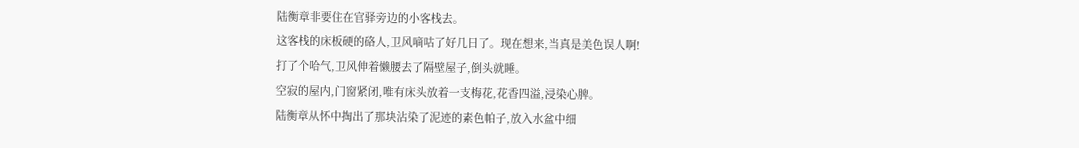陆衡章非要住在官驿旁边的小客栈去。
这客栈的床板硬的硌人,卫风嘀咕了好几日了。现在想来,当真是美色误人啊!
打了个哈气,卫风伸着懒腰去了隔壁屋子,倒头就睡。
空寂的屋内,门窗紧闭,唯有床头放着一支梅花,花香四溢,浸染心脾。
陆衡章从怀中掏出了那块沾染了泥迹的素色帕子,放入水盆中细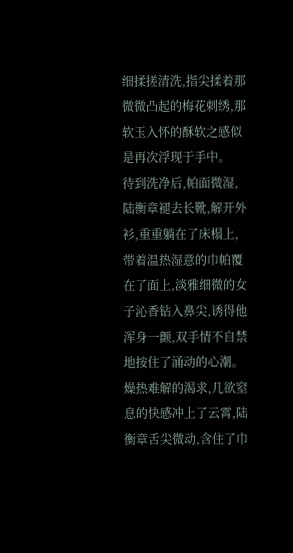细揉搓清洗,指尖揉着那微微凸起的梅花刺绣,那软玉入怀的酥软之感似是再次浮现于手中。
待到洗净后,帕面微湿,陆衡章褪去长靴,解开外衫,重重躺在了床榻上,带着温热湿意的巾帕覆在了面上,淡雅细微的女子沁香钻入鼻尖,诱得他浑身一颤,双手情不自禁地按住了涌动的心潮。
燥热难解的渴求,几欲窒息的快感冲上了云霄,陆衡章舌尖微动,含住了巾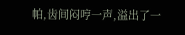帕,齿间闷哼一声,溢出了一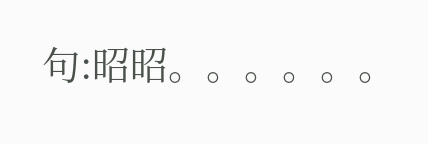句:昭昭。。。。。。